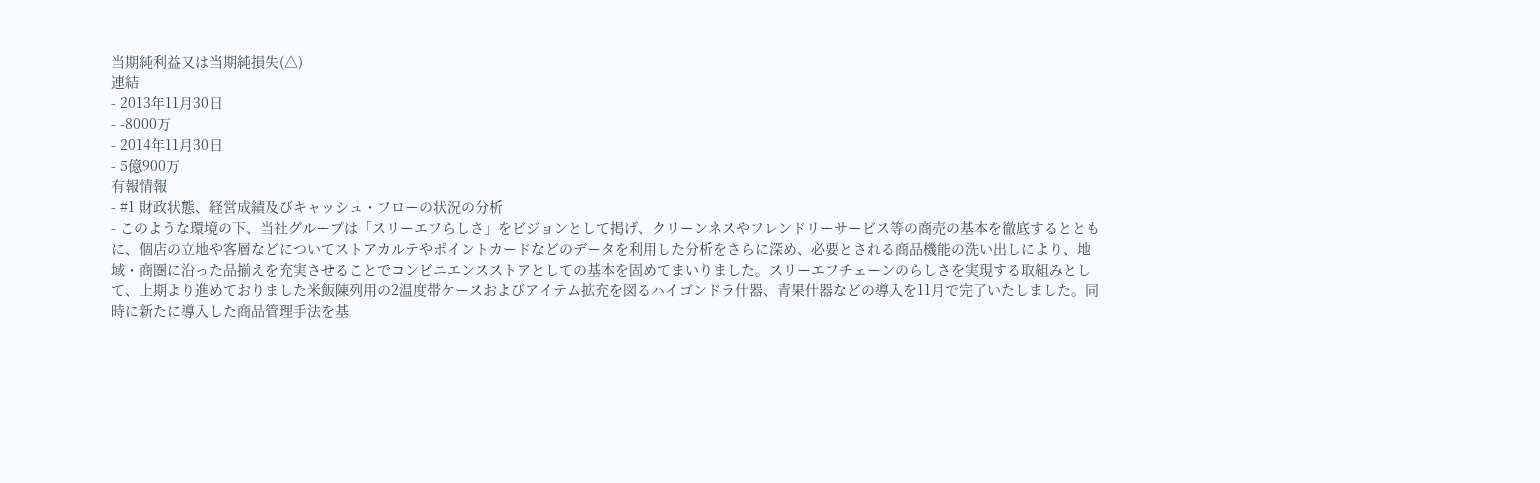当期純利益又は当期純損失(△)
連結
- 2013年11月30日
- -8000万
- 2014年11月30日
- 5億900万
有報情報
- #1 財政状態、経営成績及びキャッシュ・フローの状況の分析
- このような環境の下、当社グループは「スリーエフらしさ」をビジョンとして掲げ、クリーンネスやフレンドリーサービス等の商売の基本を徹底するとともに、個店の立地や客層などについてストアカルテやポイントカードなどのデータを利用した分析をさらに深め、必要とされる商品機能の洗い出しにより、地域・商圏に沿った品揃えを充実させることでコンビニエンスストアとしての基本を固めてまいりました。スリーエフチェーンのらしさを実現する取組みとして、上期より進めておりました米飯陳列用の2温度帯ケースおよびアイテム拡充を図るハイゴンドラ什器、青果什器などの導入を11月で完了いたしました。同時に新たに導入した商品管理手法を基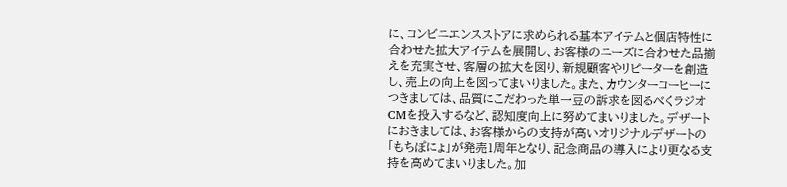に、コンビニエンスストアに求められる基本アイテムと個店特性に合わせた拡大アイテムを展開し、お客様のニーズに合わせた品揃えを充実させ、客層の拡大を図り、新規顧客やリピーターを創造し、売上の向上を図ってまいりました。また、カウンターコーヒーにつきましては、品質にこだわった単一豆の訴求を図るべくラジオCMを投入するなど、認知度向上に努めてまいりました。デザートにおきましては、お客様からの支持が高いオリジナルデザートの「もちぽにょ」が発売1周年となり、記念商品の導入により更なる支持を高めてまいりました。加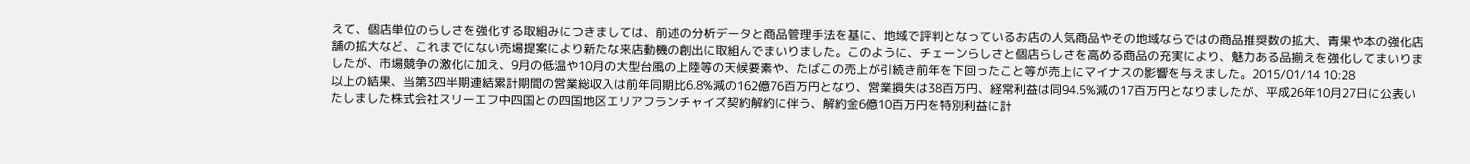えて、個店単位のらしさを強化する取組みにつきましては、前述の分析データと商品管理手法を基に、地域で評判となっているお店の人気商品やその地域ならではの商品推奨数の拡大、青果や本の強化店舗の拡大など、これまでにない売場提案により新たな来店動機の創出に取組んでまいりました。このように、チェーンらしさと個店らしさを高める商品の充実により、魅力ある品揃えを強化してまいりましたが、市場競争の激化に加え、9月の低温や10月の大型台風の上陸等の天候要素や、たばこの売上が引続き前年を下回ったこと等が売上にマイナスの影響を与えました。2015/01/14 10:28
以上の結果、当第3四半期連結累計期間の営業総収入は前年同期比6.8%減の162億76百万円となり、営業損失は38百万円、経常利益は同94.5%減の17百万円となりましたが、平成26年10月27日に公表いたしました株式会社スリーエフ中四国との四国地区エリアフランチャイズ契約解約に伴う、解約金6億10百万円を特別利益に計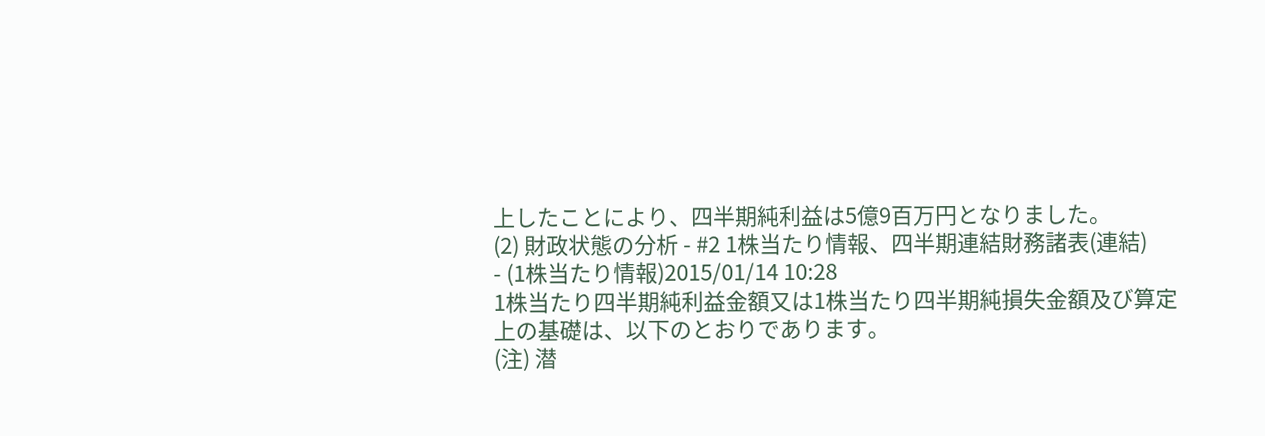上したことにより、四半期純利益は5億9百万円となりました。
(2) 財政状態の分析 - #2 1株当たり情報、四半期連結財務諸表(連結)
- (1株当たり情報)2015/01/14 10:28
1株当たり四半期純利益金額又は1株当たり四半期純損失金額及び算定上の基礎は、以下のとおりであります。
(注) 潜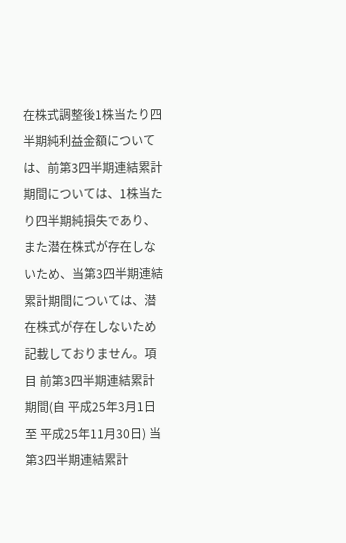在株式調整後1株当たり四半期純利益金額については、前第3四半期連結累計期間については、1株当たり四半期純損失であり、また潜在株式が存在しないため、当第3四半期連結累計期間については、潜在株式が存在しないため記載しておりません。項目 前第3四半期連結累計期間(自 平成25年3月1日至 平成25年11月30日) 当第3四半期連結累計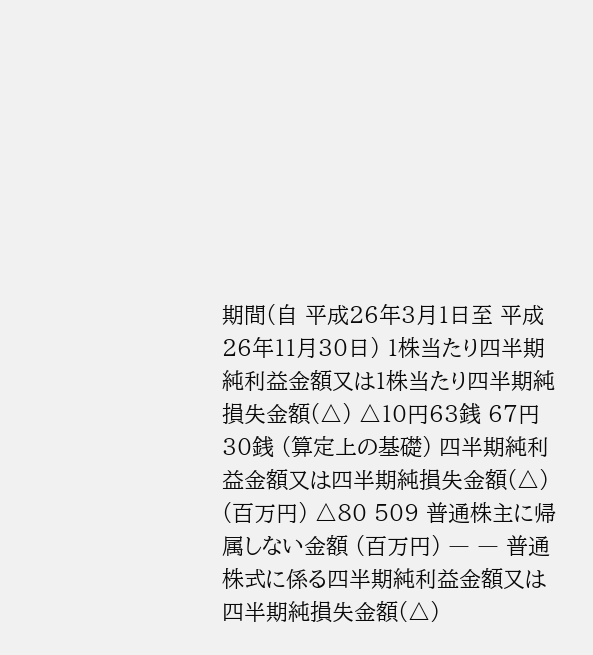期間(自 平成26年3月1日至 平成26年11月30日) 1株当たり四半期純利益金額又は1株当たり四半期純損失金額(△) △10円63銭 67円30銭 (算定上の基礎) 四半期純利益金額又は四半期純損失金額(△) (百万円) △80 509 普通株主に帰属しない金額 (百万円) ― ― 普通株式に係る四半期純利益金額又は四半期純損失金額(△)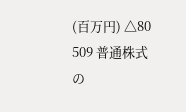(百万円) △80 509 普通株式の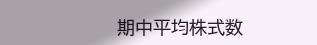期中平均株式数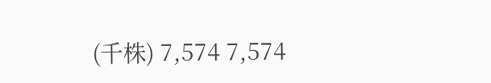(千株) 7,574 7,574